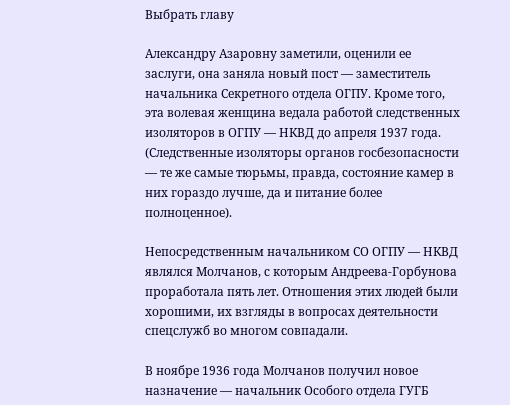Выбрать главу

Александру Азаровну заметили, оценили ее заслуги, она заняла новый пост — заместитель начальника Секретного отдела ОГПУ. Кроме того, эта волевая женщина ведала работой следственных изоляторов в ОГПУ — НКВД до апреля 1937 года. (Следственные изоляторы органов госбезопасности — те же самые тюрьмы, правда, состояние камер в них гораздо лучше, да и питание более полноценное).

Непосредственным начальником СО ОГПУ — НКВД являлся Молчанов, с которым Андреева-Горбунова проработала пять лет. Отношения этих людей были хорошими, их взгляды в вопросах деятельности спецслужб во многом совпадали.

В ноябре 1936 года Молчанов получил новое назначение — начальник Особого отдела ГУГБ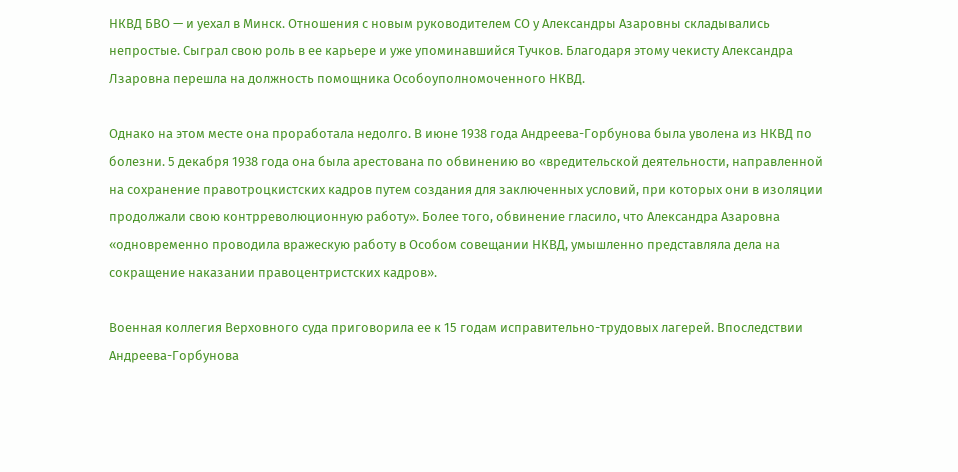НКВД БВО — и уехал в Минск. Отношения с новым руководителем СО у Александры Азаровны складывались непростые. Сыграл свою роль в ее карьере и уже упоминавшийся Тучков. Благодаря этому чекисту Александра Лзаровна перешла на должность помощника Особоуполномоченного НКВД.

Однако на этом месте она проработала недолго. В июне 1938 года Андреева-Горбунова была уволена из НКВД по болезни. 5 декабря 1938 года она была арестована по обвинению во «вредительской деятельности, направленной на сохранение правотроцкистских кадров путем создания для заключенных условий, при которых они в изоляции продолжали свою контрреволюционную работу». Более того, обвинение гласило, что Александра Азаровна «одновременно проводила вражескую работу в Особом совещании НКВД, умышленно представляла дела на сокращение наказании правоцентристских кадров».

Военная коллегия Верховного суда приговорила ее к 15 годам исправительно-трудовых лагерей. Впоследствии Андреева-Горбунова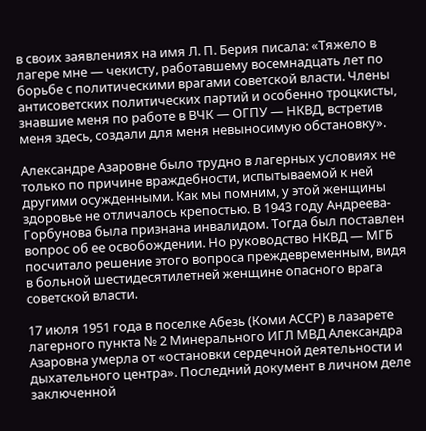в своих заявлениях на имя Л. П. Берия писала: «Тяжело в лагере мне — чекисту, работавшему восемнадцать лет по борьбе с политическими врагами советской власти. Члены антисоветских политических партий и особенно троцкисты, знавшие меня по работе в ВЧК — ОГПУ — НКВД, встретив меня здесь, создали для меня невыносимую обстановку».

Александре Азаровне было трудно в лагерных условиях не только по причине враждебности, испытываемой к ней другими осужденными. Как мы помним, у этой женщины здоровье не отличалось крепостью. В 1943 году Андреева-Горбунова была признана инвалидом. Тогда был поставлен вопрос об ее освобождении. Но руководство НКВД — МГБ посчитало решение этого вопроса преждевременным, видя в больной шестидесятилетней женщине опасного врага советской власти.

17 июля 1951 года в поселке Абезь (Коми АССР) в лазарете лагерного пункта № 2 Минерального ИГЛ МВД Александра Азаровна умерла от «остановки сердечной деятельности и дыхательного центра». Последний документ в личном деле заключенной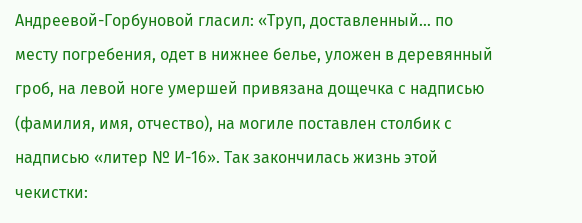Андреевой-Горбуновой гласил: «Труп, доставленный… по месту погребения, одет в нижнее белье, уложен в деревянный гроб, на левой ноге умершей привязана дощечка с надписью (фамилия, имя, отчество), на могиле поставлен столбик с надписью «литер № И-16». Так закончилась жизнь этой чекистки: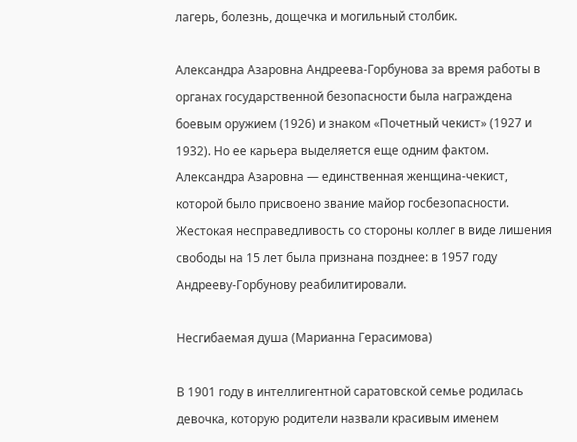лагерь, болезнь, дощечка и могильный столбик.

Александра Азаровна Андреева-Горбунова за время работы в органах государственной безопасности была награждена боевым оружием (1926) и знаком «Почетный чекист» (1927 и 1932). Но ее карьера выделяется еще одним фактом. Александра Азаровна — единственная женщина-чекист, которой было присвоено звание майор госбезопасности. Жестокая несправедливость со стороны коллег в виде лишения свободы на 15 лет была признана позднее: в 1957 году Андрееву-Горбунову реабилитировали.

Несгибаемая душа (Марианна Герасимова)

В 1901 году в интеллигентной саратовской семье родилась девочка, которую родители назвали красивым именем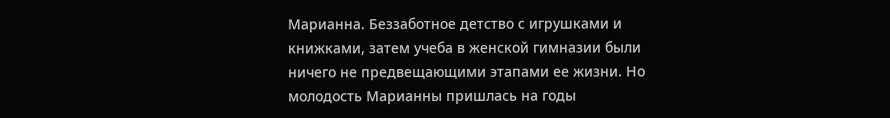Марианна. Беззаботное детство с игрушками и книжками, затем учеба в женской гимназии были ничего не предвещающими этапами ее жизни. Но молодость Марианны пришлась на годы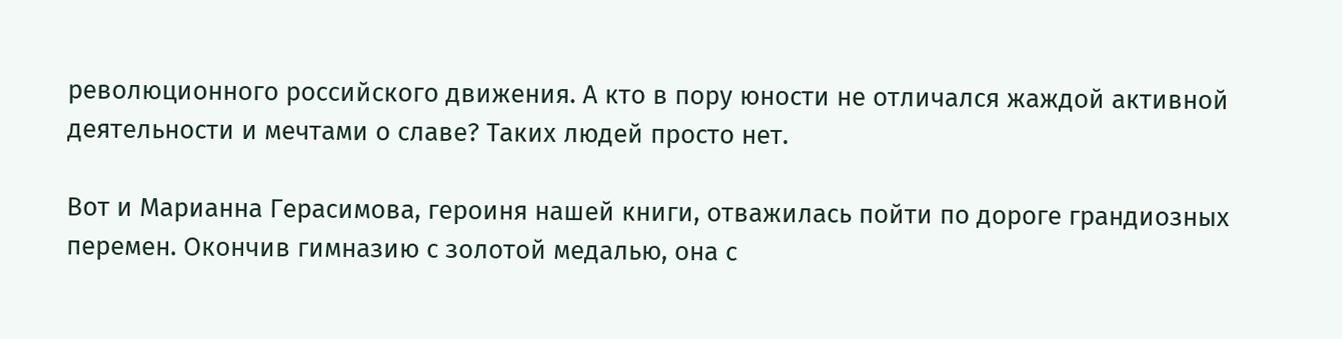революционного российского движения. А кто в пору юности не отличался жаждой активной деятельности и мечтами о славе? Таких людей просто нет.

Вот и Марианна Герасимова, героиня нашей книги, отважилась пойти по дороге грандиозных перемен. Окончив гимназию с золотой медалью, она с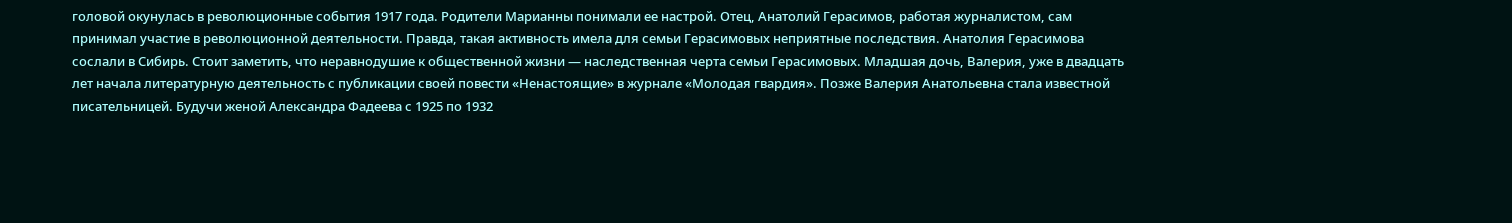головой окунулась в революционные события 1917 года. Родители Марианны понимали ее настрой. Отец, Анатолий Герасимов, работая журналистом, сам принимал участие в революционной деятельности. Правда, такая активность имела для семьи Герасимовых неприятные последствия. Анатолия Герасимова сослали в Сибирь. Стоит заметить, что неравнодушие к общественной жизни — наследственная черта семьи Герасимовых. Младшая дочь, Валерия, уже в двадцать лет начала литературную деятельность с публикации своей повести «Ненастоящие» в журнале «Молодая гвардия». Позже Валерия Анатольевна стала известной писательницей. Будучи женой Александра Фадеева с 1925 по 1932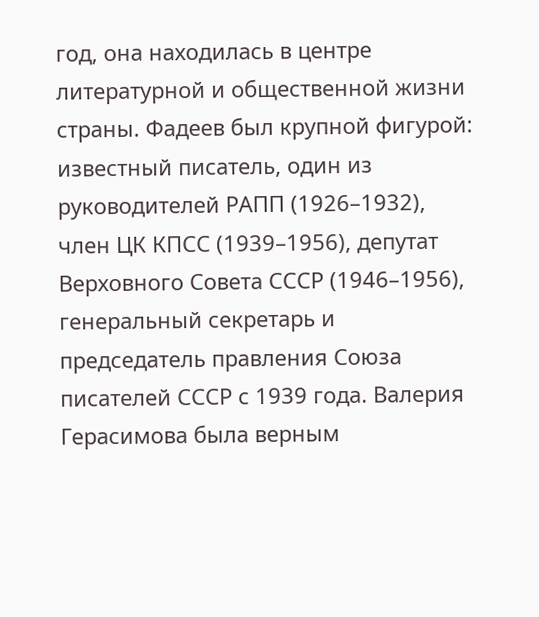год, она находилась в центре литературной и общественной жизни страны. Фадеев был крупной фигурой: известный писатель, один из руководителей РАПП (1926–1932), член ЦК КПСС (1939–1956), депутат Верховного Совета СССР (1946–1956), генеральный секретарь и председатель правления Союза писателей СССР с 1939 года. Валерия Герасимова была верным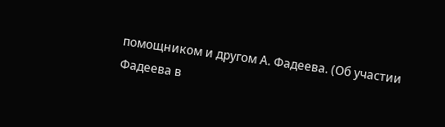помощником и другом А. Фадеева. (Об участии Фадеева в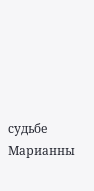судьбе Марианны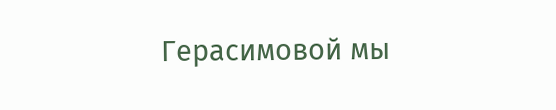Герасимовой мы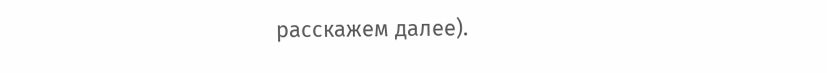расскажем далее).